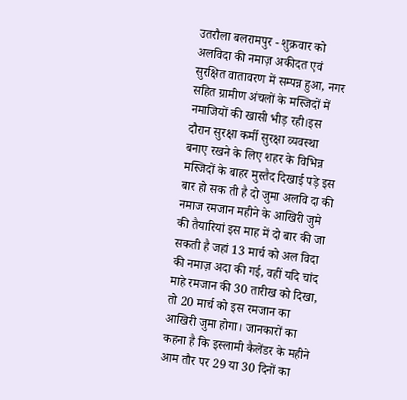उतरौला बलरामपुर - शुक्रवार को अलविदा की नमाज़ अकीदत एवं सुरक्षित वातावरण में सम्पन्न हुआ, नगर सहित ग्रामीण अंचलों के मस्जिदों में नमाजियों की खासी भीड़ रही।इस दौरान सुरक्षा कर्मी सुरक्षा व्यवस्था बनाए रखने के लिए शहर के विभिन्न मस्जिदों के बाहर मुस्तैद दिखाई पड़े इस बार हो सक ती है दो जुमा अलवि दा की नमाज रमजान महीने के आखिरी जुमे की तैयारियां इस माह में दो बार की जा सकती है जहां 13 मार्च को अल विदा की नमाज़ अदा की गई, वहीं यदि चांद माहे रमजान की 30 तारीख को दिखा, तो 20 मार्च को इस रमजान का आखिरी जुमा होगा। जानकारों का कहना है कि इस्लामी कैलेंडर के महीने आम तौर पर 29 या 30 दिनों का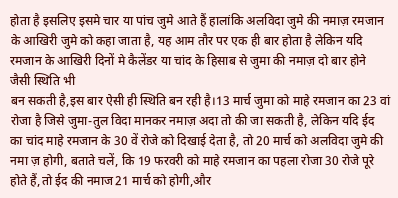होता है इसलिए इसमे चार या पांच जुमे आते हैं हालांकि अलविदा जुमे की नमाज़ रमजान के आखिरी जुमे को कहा जाता है, यह आम तौर पर एक ही बार होता है लेकिन यदि रमजान के आखिरी दिनों मे कैलेंडर या चांद के हिसाब से जुमा की नमाज़ दो बार होने जैसी स्थिति भी
बन सकती है,इस बार ऐसी ही स्थिति बन रही है।13 मार्च जुमा को माहे रमजान का 23 वां रोजा है जिसे जुमा-तुल विदा मानकर नमाज़ अदा तो की जा सकती है, लेकिन यदि ईद का चांद माहे रमजान के 30 वें रोजे को दिखाई देता है, तो 20 मार्च को अलविदा जुमे की नमा ज़ होगी, बताते चलें, कि 19 फरवरी को माहे रमजान का पहला रोजा 30 रोजे पूरे होते हैं,तो ईद की नमाज21 मार्च को होगी,और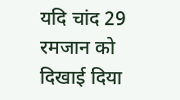यदि चांद 29 रमजान को दिखाई दिया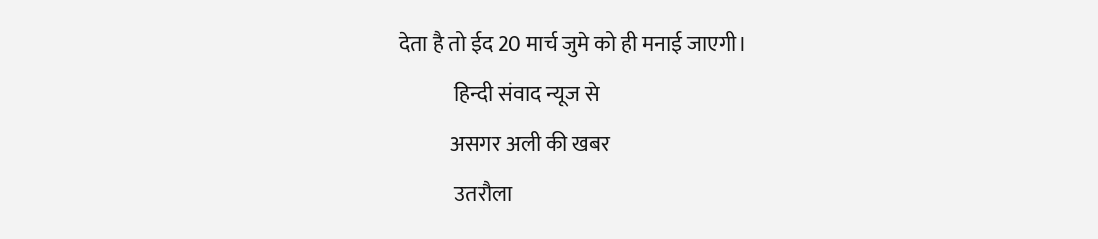देता है तो ईद 20 मार्च जुमे को ही मनाई जाएगी।
             हिन्दी संवाद न्यूज से
            असगर अली की खबर
             उतरौला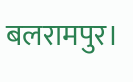बलरामपुर।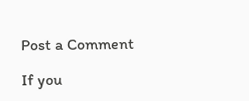Post a Comment

If you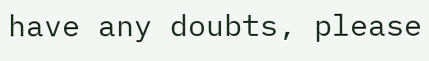have any doubts, please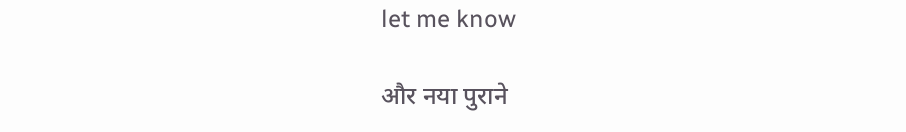let me know

और नया पुराने